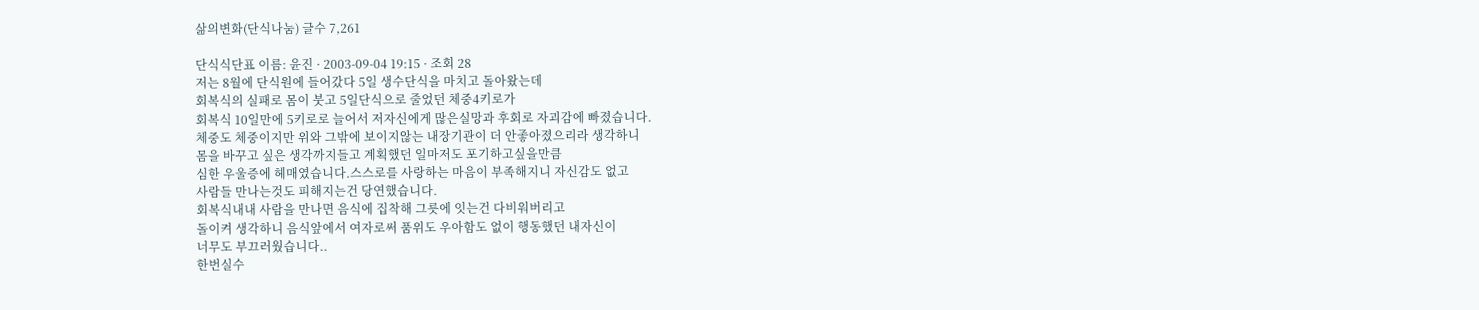삶의변화(단식나눔) 글수 7,261

단식식단표 이름: 윤진 · 2003-09-04 19:15 · 조회 28
저는 8월에 단식원에 들어갔다 5일 생수단식을 마치고 돌아왔는데
회복식의 실패로 몸이 붓고 5일단식으로 줄었던 체중4키로가
회복식 10일만에 5키로로 늘어서 저자신에게 많은실망과 후회로 자괴감에 빠졌습니다.
체중도 체중이지만 위와 그밖에 보이지않는 내장기관이 더 안좋아졌으리라 생각하니
몸을 바꾸고 싶은 생각까지들고 계획했던 일마저도 포기하고싶을만큼
심한 우울증에 헤매였습니다.스스로를 사랑하는 마음이 부족해지니 자신감도 없고
사람들 만나는것도 피해지는건 당연했습니다.
회복식내내 사람을 만나면 음식에 집착해 그릇에 잇는건 다비워버리고
돌이켜 생각하니 음식앞에서 여자로써 품위도 우아함도 없이 행동했던 내자신이
너무도 부끄러웠습니다..
한번실수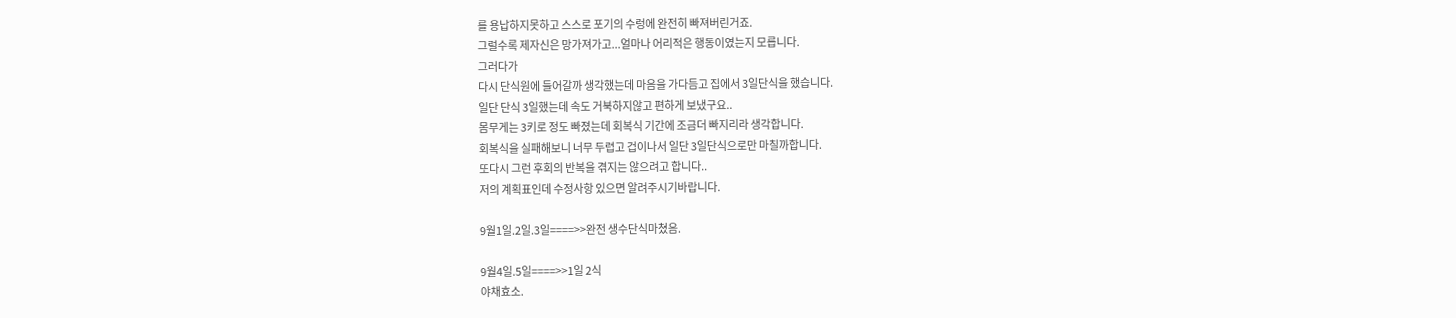를 용납하지못하고 스스로 포기의 수렁에 완전히 빠져버린거죠.
그럴수록 제자신은 망가져가고...얼마나 어리적은 행동이였는지 모릅니다.
그러다가
다시 단식원에 들어갈까 생각했는데 마음을 가다듬고 집에서 3일단식을 했습니다.
일단 단식 3일했는데 속도 거북하지않고 편하게 보냈구요..
몸무게는 3키로 정도 빠졌는데 회복식 기간에 조금더 빠지리라 생각합니다.
회복식을 실패해보니 너무 두렵고 겁이나서 일단 3일단식으로만 마칠까합니다.
또다시 그런 후회의 반복을 겪지는 않으려고 합니다..
저의 계획표인데 수정사항 있으면 알려주시기바랍니다.

9월1일.2일.3일====>>완전 생수단식마쳤음.

9월4일.5일====>>1일 2식
야채효소.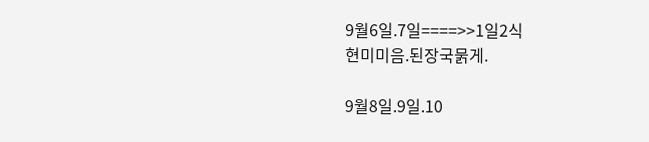9월6일.7일====>>1일2식
현미미음.된장국묽게.

9월8일.9일.10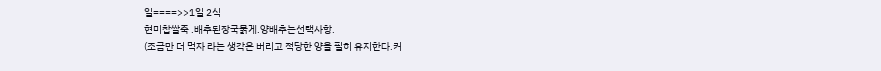일====>>1일 2식
현미찹쌀죽 .배추된장국묽게.양배추는선택사항.
(조금만 더 먹자 라는 생각은 버리고 적당한 양을 필히 유지한다.커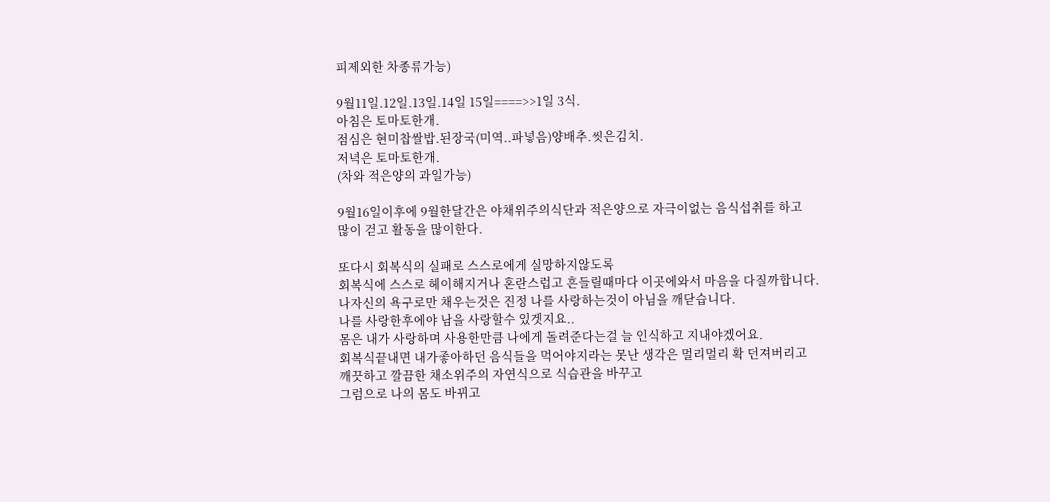피제외한 차종류가능)

9월11일.12일.13일.14일 15일====>>1일 3식.
아침은 토마토한개.
점심은 현미찹쌀밥.된장국(미역..파넣음)양배추.씻은김치.
저녁은 토마토한개.
(차와 적은양의 과일가능)

9월16일이후에 9월한달간은 야채위주의식단과 적은양으로 자극이없는 음식섭취를 하고
많이 걷고 활동을 많이한다.

또다시 회복식의 실패로 스스로에게 실망하지않도록
회복식에 스스로 헤이해지거나 혼란스럽고 흔들릴때마다 이곳에와서 마음을 다질까합니다.
나자신의 욕구로만 채우는것은 진정 나를 사랑하는것이 아님을 깨닫습니다.
나를 사랑한후에야 남을 사랑할수 있겟지요..
몸은 내가 사랑하며 사용한만큼 나에게 돌려준다는걸 늘 인식하고 지내야겠어요.
회복식끝내면 내가좋아하던 음식들을 먹어야지라는 못난 생각은 멀리멀리 확 던져버리고
깨끗하고 깔끔한 채소위주의 자연식으로 식습관을 바꾸고
그럼으로 나의 몸도 바뀌고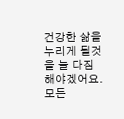건강한 삶을 누리게 될것을 늘 다짐해야겠어요.
모든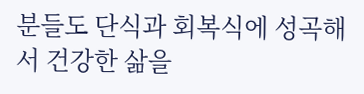분들도 단식과 회복식에 성곡해서 건강한 삶을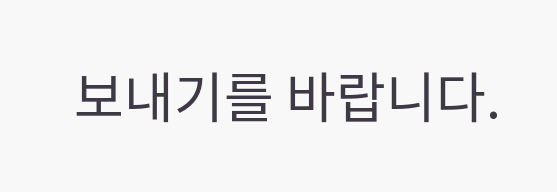보내기를 바랍니다.